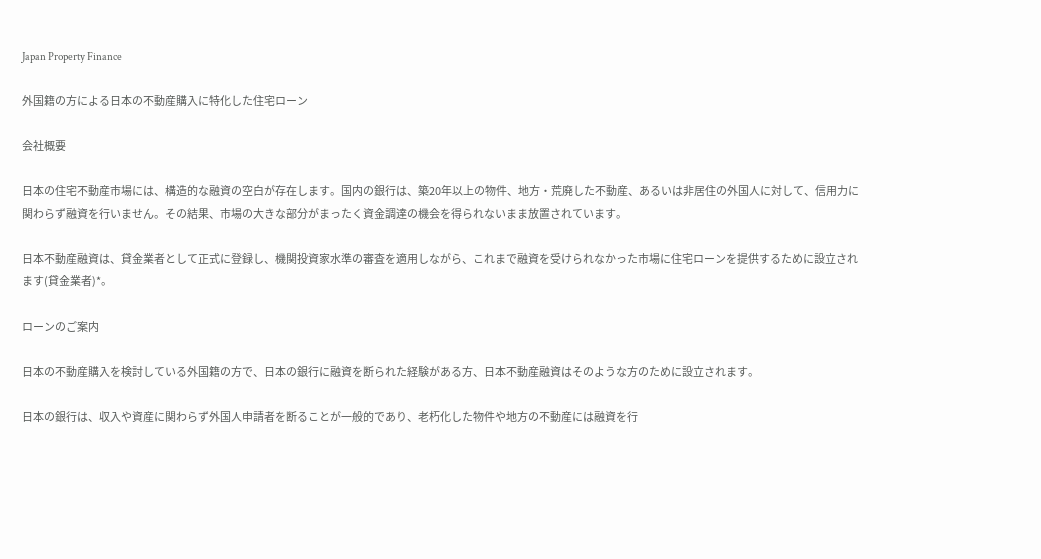Japan Property Finance

外国籍の方による日本の不動産購入に特化した住宅ローン

会社概要

日本の住宅不動産市場には、構造的な融資の空白が存在します。国内の銀行は、築20年以上の物件、地方・荒廃した不動産、あるいは非居住の外国人に対して、信用力に関わらず融資を行いません。その結果、市場の大きな部分がまったく資金調達の機会を得られないまま放置されています。

日本不動産融資は、貸金業者として正式に登録し、機関投資家水準の審査を適用しながら、これまで融資を受けられなかった市場に住宅ローンを提供するために設立されます(貸金業者)*。

ローンのご案内

日本の不動産購入を検討している外国籍の方で、日本の銀行に融資を断られた経験がある方、日本不動産融資はそのような方のために設立されます。

日本の銀行は、収入や資産に関わらず外国人申請者を断ることが一般的であり、老朽化した物件や地方の不動産には融資を行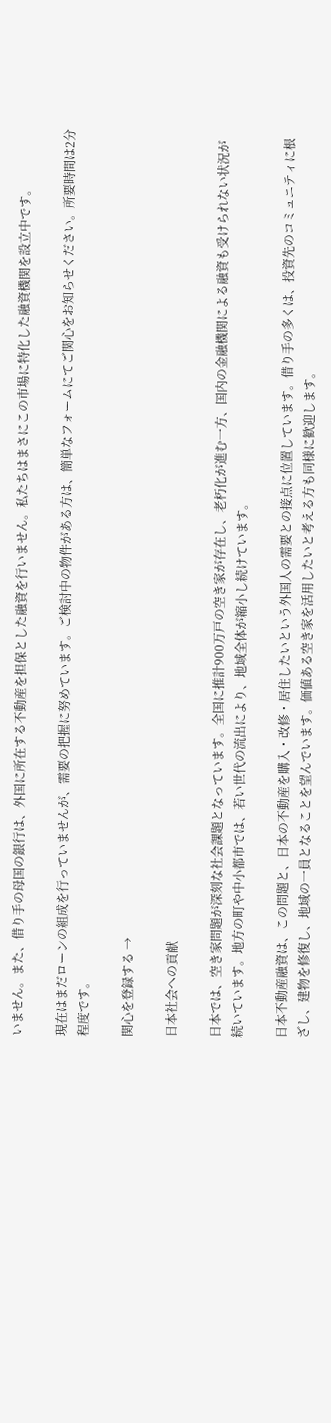いません。また、借り手の母国の銀行は、外国に所在する不動産を担保とした融資を行いません。私たちはまさにこの市場に特化した融資機関を設立中です。

現在はまだローンの組成を行っていませんが、需要の把握に努めています。ご検討中の物件がある方は、簡単なフォームにてご関心をお知らせください。所要時間は2分程度です。

関心を登録する →

日本社会への貢献

日本では、空き家問題が深刻な社会課題となっています。全国に推計900万戸の空き家が存在し、老朽化が進む一方、国内の金融機関による融資も受けられない状況が続いています。地方の町や中小都市では、若い世代の流出により、地域全体が縮小し続けています。

日本不動産融資は、この問題と、日本の不動産を購入・改修・居住したいという外国人の需要との接点に位置しています。借り手の多くは、投資先のコミュニティに根ざし、建物を修復し、地域の一員となることを望んでいます。価値ある空き家を活用したいと考える方も同様に歓迎します。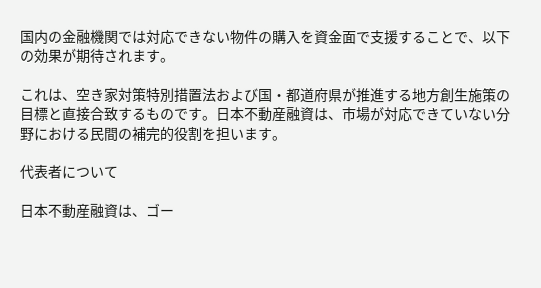国内の金融機関では対応できない物件の購入を資金面で支援することで、以下の効果が期待されます。

これは、空き家対策特別措置法および国・都道府県が推進する地方創生施策の目標と直接合致するものです。日本不動産融資は、市場が対応できていない分野における民間の補完的役割を担います。

代表者について

日本不動産融資は、ゴー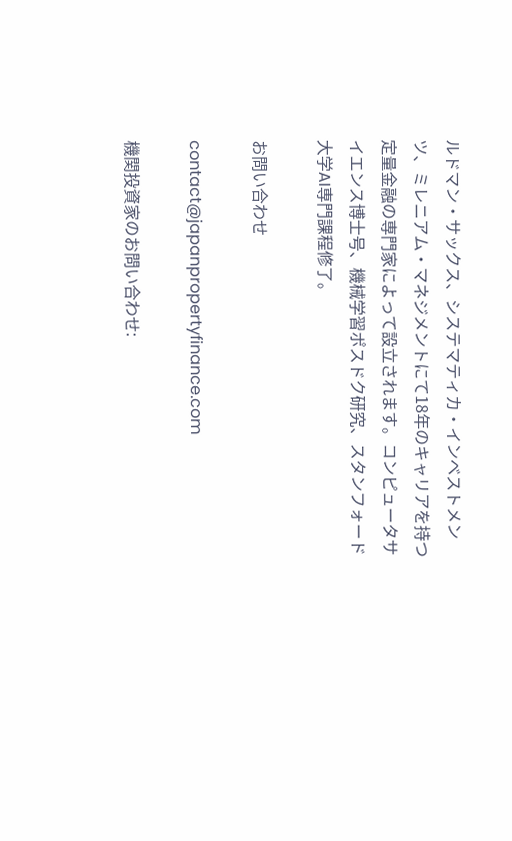ルドマン・サックス、システマティカ・インベストメンツ、ミレニアム・マネジメントにて18年のキャリアを持つ定量金融の専門家によって設立されます。コンピュータサイエンス博士号、機械学習ポスドク研究、スタンフォード大学AI専門課程修了。

お問い合わせ

contact@japanpropertyfinance.com

機関投資家のお問い合わせ: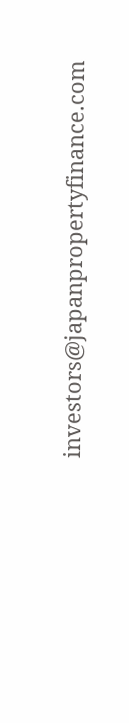investors@japanpropertyfinance.com